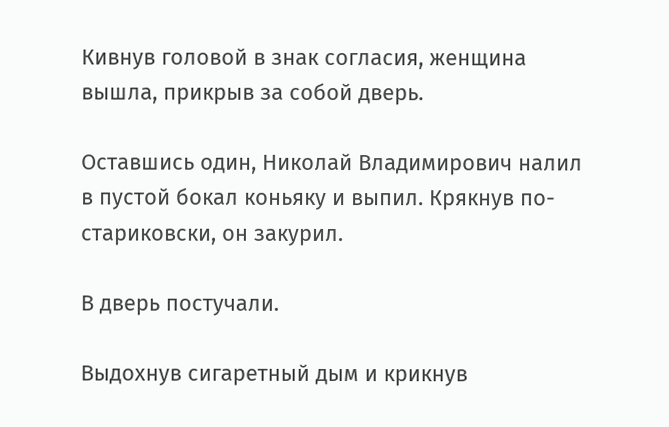Кивнув головой в знак согласия, женщина вышла, прикрыв за собой дверь.

Оставшись один, Николай Владимирович налил в пустой бокал коньяку и выпил. Крякнув по-стариковски, он закурил.

В дверь постучали.

Выдохнув сигаретный дым и крикнув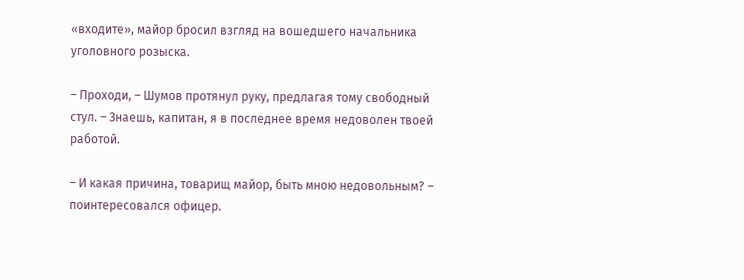«входите», майор бросил взгляд на вошедшего начальника уголовного розыска.

– Проходи, – Шумов протянул руку, предлагая тому свободный стул. – Знаешь, капитан, я в последнее время недоволен твоей работой.

– И какая причина, товарищ майор, быть мною недовольным? – поинтересовался офицер.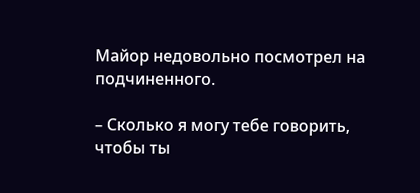Майор недовольно посмотрел на подчиненного.

– Сколько я могу тебе говорить, чтобы ты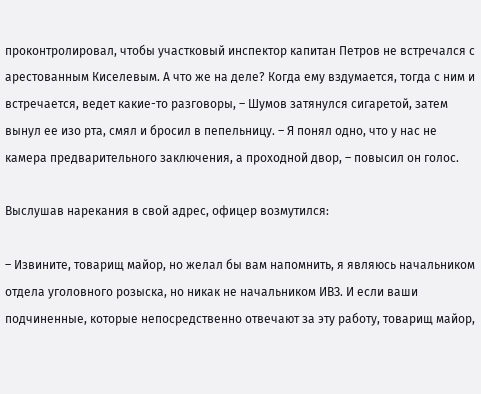проконтролировал, чтобы участковый инспектор капитан Петров не встречался с арестованным Киселевым. А что же на деле? Когда ему вздумается, тогда с ним и встречается, ведет какие-то разговоры, – Шумов затянулся сигаретой, затем вынул ее изо рта, смял и бросил в пепельницу. – Я понял одно, что у нас не камера предварительного заключения, а проходной двор, – повысил он голос.

Выслушав нарекания в свой адрес, офицер возмутился:

– Извините, товарищ майор, но желал бы вам напомнить, я являюсь начальником отдела уголовного розыска, но никак не начальником ИВЗ. И если ваши подчиненные, которые непосредственно отвечают за эту работу, товарищ майор,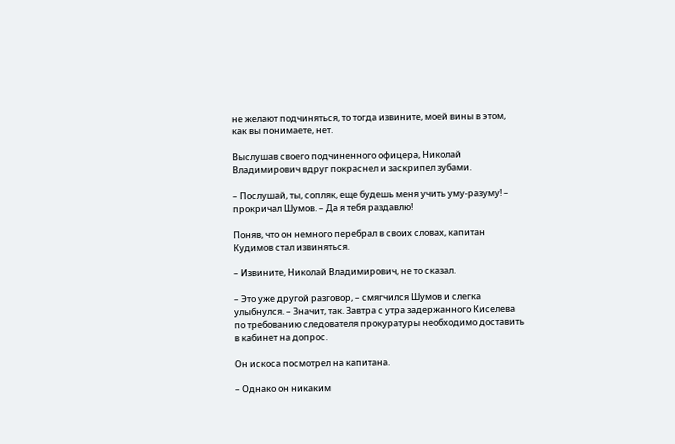не желают подчиняться, то тогда извините, моей вины в этом, как вы понимаете, нет.

Выслушав своего подчиненного офицера, Николай Владимирович вдруг покраснел и заскрипел зубами.

– Послушай, ты, сопляк, еще будешь меня учить уму-разуму! – прокричал Шумов. – Да я тебя раздавлю!

Поняв, что он немного перебрал в своих словах, капитан Кудимов стал извиняться.

– Извините, Николай Владимирович, не то сказал.

– Это уже другой разговор, – смягчился Шумов и слегка улыбнулся. – Значит, так. Завтра с утра задержанного Киселева по требованию следователя прокуратуры необходимо доставить в кабинет на допрос.

Он искоса посмотрел на капитана.

– Однако он никаким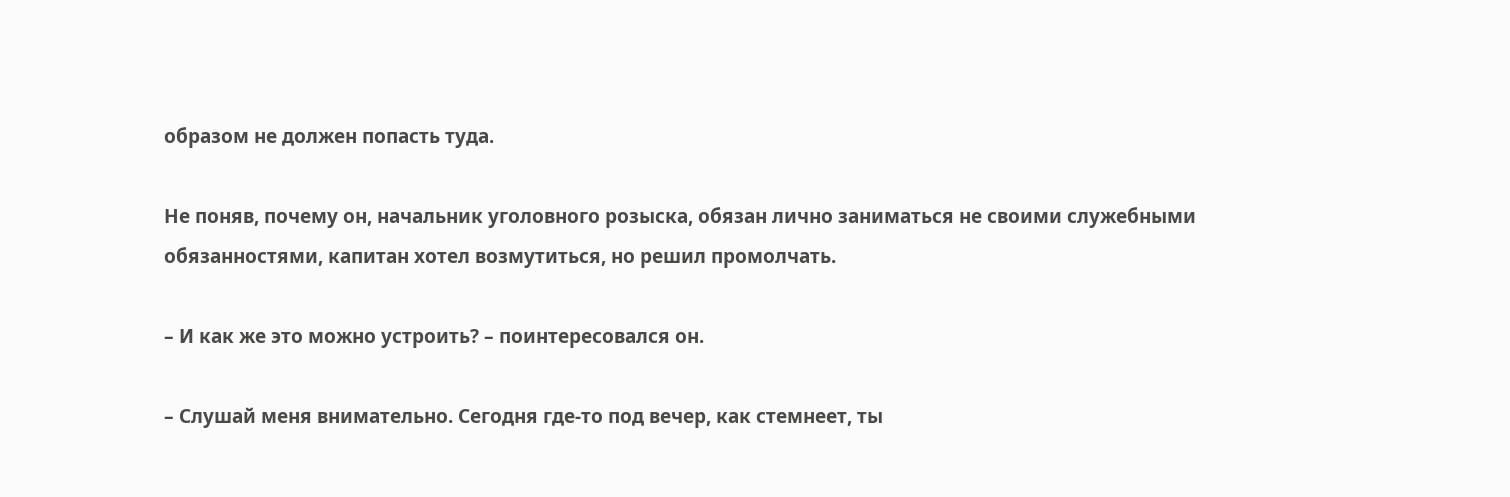образом не должен попасть туда.

Не поняв, почему он, начальник уголовного розыска, обязан лично заниматься не своими служебными обязанностями, капитан хотел возмутиться, но решил промолчать.

– И как же это можно устроить? – поинтересовался он.

– Слушай меня внимательно. Сегодня где-то под вечер, как стемнеет, ты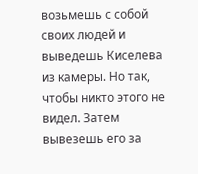возьмешь с собой своих людей и выведешь Киселева из камеры. Но так, чтобы никто этого не видел. Затем вывезешь его за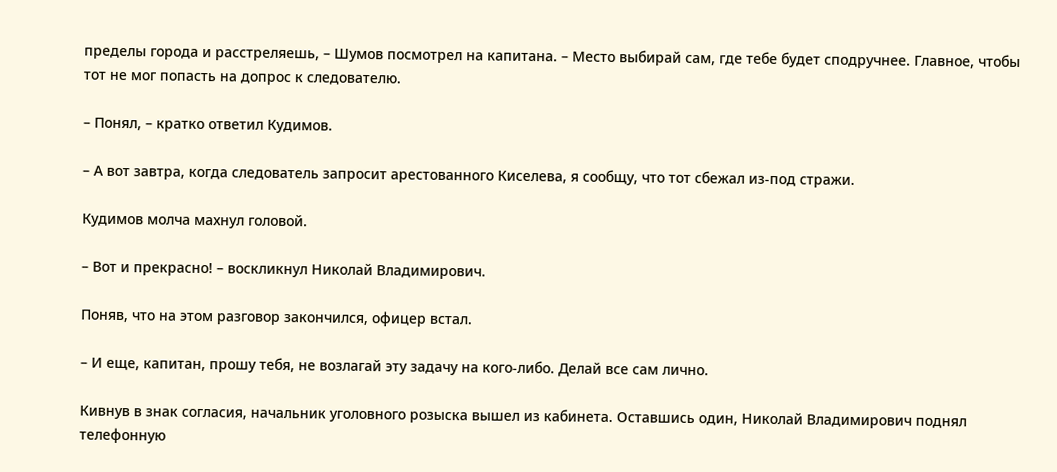пределы города и расстреляешь, – Шумов посмотрел на капитана. – Место выбирай сам, где тебе будет сподручнее. Главное, чтобы тот не мог попасть на допрос к следователю.

– Понял, – кратко ответил Кудимов.

– А вот завтра, когда следователь запросит арестованного Киселева, я сообщу, что тот сбежал из-под стражи.

Кудимов молча махнул головой.

– Вот и прекрасно! – воскликнул Николай Владимирович.

Поняв, что на этом разговор закончился, офицер встал.

– И еще, капитан, прошу тебя, не возлагай эту задачу на кого-либо. Делай все сам лично.

Кивнув в знак согласия, начальник уголовного розыска вышел из кабинета. Оставшись один, Николай Владимирович поднял телефонную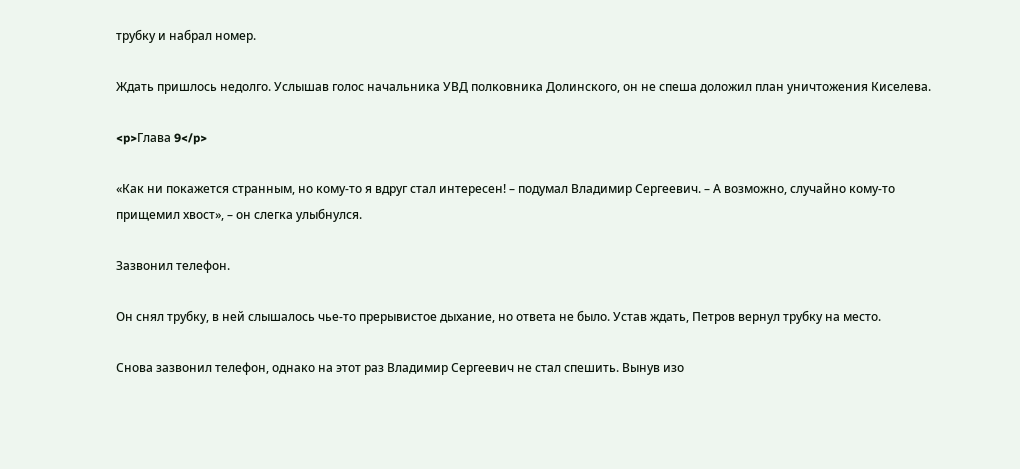трубку и набрал номер.

Ждать пришлось недолго. Услышав голос начальника УВД полковника Долинского, он не спеша доложил план уничтожения Киселева.

<p>Глава 9</p>

«Как ни покажется странным, но кому-то я вдруг стал интересен! – подумал Владимир Сергеевич. – А возможно, случайно кому-то прищемил хвост», – он слегка улыбнулся.

Зазвонил телефон.

Он снял трубку, в ней слышалось чье-то прерывистое дыхание, но ответа не было. Устав ждать, Петров вернул трубку на место.

Снова зазвонил телефон, однако на этот раз Владимир Сергеевич не стал спешить. Вынув изо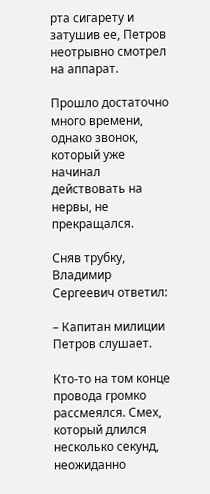рта сигарету и затушив ее, Петров неотрывно смотрел на аппарат.

Прошло достаточно много времени, однако звонок, который уже начинал действовать на нервы, не прекращался.

Сняв трубку, Владимир Сергеевич ответил:

– Капитан милиции Петров слушает.

Кто-то на том конце провода громко рассмеялся. Смех, который длился несколько секунд, неожиданно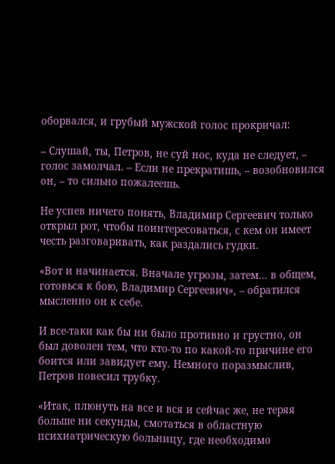оборвался, и грубый мужской голос прокричал:

– Слушай, ты, Петров, не суй нос, куда не следует, – голос замолчал. – Если не прекратишь, – возобновился он, – то сильно пожалеешь.

Не успев ничего понять, Владимир Сергеевич только открыл рот, чтобы поинтересоваться, с кем он имеет честь разговаривать, как раздались гудки.

«Вот и начинается. Вначале угрозы, затем… в общем, готовься к бою, Владимир Сергеевич», – обратился мысленно он к себе.

И все-таки как бы ни было противно и грустно, он был доволен тем, что кто-то по какой-то причине его боится или завидует ему. Немного поразмыслив, Петров повесил трубку.

«Итак, плюнуть на все и вся и сейчас же, не теряя больше ни секунды, смотаться в областную психиатрическую больницу, где необходимо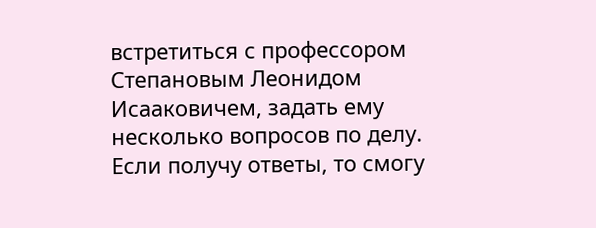встретиться с профессором Степановым Леонидом Исааковичем, задать ему несколько вопросов по делу. Если получу ответы, то смогу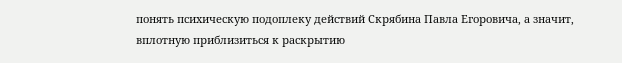понять психическую подоплеку действий Скрябина Павла Егоровича, а значит, вплотную приблизиться к раскрытию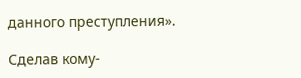данного преступления».

Сделав кому-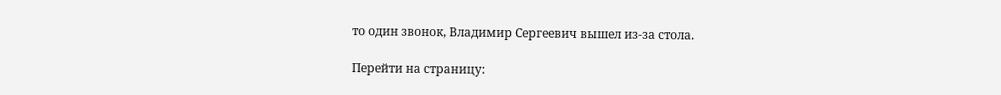то один звонок, Владимир Сергеевич вышел из-за стола.

Перейти на страницу: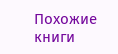Похожие книги